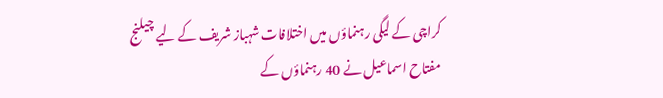کراچی کے لیگی رہنماؤں میں اختلافات شہباز شریف کے لیے چیلنج
مفتاح اسماعیل نے 40 رہنماؤں کے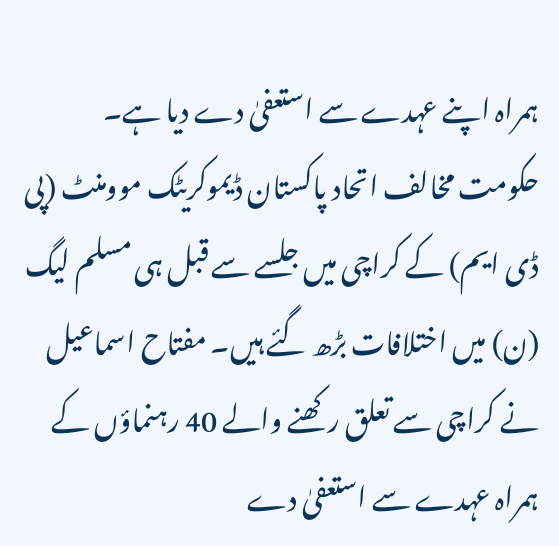ہمراہ اپنے عہدے سے استعفیٰ دے دیا ہے۔
حکومت مخالف اتحاد پاکستان ڈیموکریٹک موومنٹ (پی ڈی ایم) کے کراچی میں جلسے سے قبل ہی مسلم لیگ (ن) میں اختلافات بڑھ گئے ہیں۔ مفتاح اسماعیل نے کراچی سے تعلق رکھنے والے 40 رہنماؤں کے ہمراہ عہدے سے استعفیٰ دے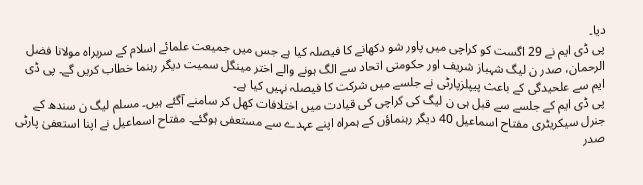دیا۔
پی ڈی ایم نے 29 اگست کو کراچی میں پاور شو دکھانے کا فیصلہ کیا ہے جس میں جمیعت علمائے اسلام کے سربراہ مولانا فضل الرحمان، صدر ن لیگ شہباز شریف اور حکومتی اتحاد سے الگ ہونے والے اختر مینگل سمیت دیگر رہنما خطاب کریں گے۔ پی ڈی ایم سے علحیدگی کے باعث پیپلزپارٹی نے جلسے میں شرکت کا فیصلہ نہیں کیا ہے۔
پی ڈی ایم کے جلسے سے قبل ہی ن لیگ کی کراچی کی قیادت میں اختلافات کھل کر سامنے آگئے ہیں۔ مسلم لیگ ن سندھ کے جنرل سیکریٹری مفتاح اسماعیل 40 دیگر رہنماؤں کے ہمراہ اپنے عہدے سے مستعفی ہوگئے۔ مفتاح اسماعیل نے اپنا استعفیٰ پارٹی صدر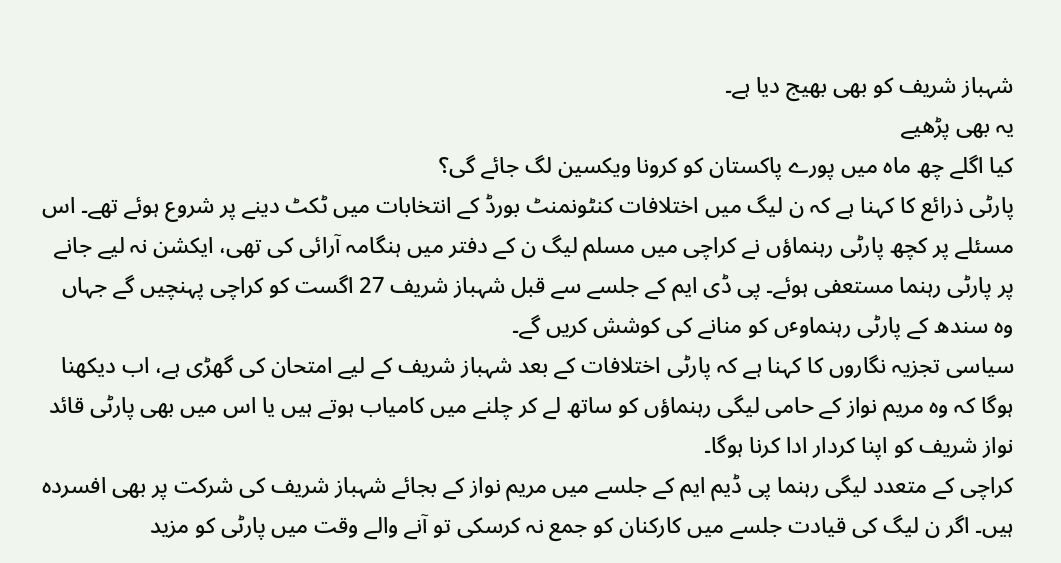شہباز شریف کو بھی بھیج دیا ہے۔
یہ بھی پڑھیے
کیا اگلے چھ ماہ میں پورے پاکستان کو کرونا ویکسین لگ جائے گی؟
پارٹی ذرائع کا کہنا ہے کہ ن لیگ میں اختلافات کنٹونمنٹ بورڈ کے انتخابات میں ٹکٹ دینے پر شروع ہوئے تھے۔ اس مسئلے پر کچھ پارٹی رہنماؤں نے کراچی میں مسلم لیگ ن کے دفتر میں ہنگامہ آرائی کی تھی، ایکشن نہ لیے جانے پر پارٹی رہنما مستعفی ہوئے۔ پی ڈی ایم کے جلسے سے قبل شہباز شریف 27 اگست کو کراچی پہنچیں گے جہاں وہ سندھ کے پارٹی رہنماوٴں کو منانے کی کوشش کریں گے۔
سیاسی تجزیہ نگاروں کا کہنا ہے کہ پارٹی اختلافات کے بعد شہباز شریف کے لیے امتحان کی گھڑی ہے، اب دیکھنا ہوگا کہ وہ مریم نواز کے حامی لیگی رہنماؤں کو ساتھ لے کر چلنے میں کامیاب ہوتے ہیں یا اس میں بھی پارٹی قائد نواز شریف کو اپنا کردار ادا کرنا ہوگا۔
کراچی کے متعدد لیگی رہنما پی ڈیم ایم کے جلسے میں مریم نواز کے بجائے شہباز شریف کی شرکت پر بھی افسردہ ہیں۔ اگر ن لیگ کی قیادت جلسے میں کارکنان کو جمع نہ کرسکی تو آنے والے وقت میں پارٹی کو مزید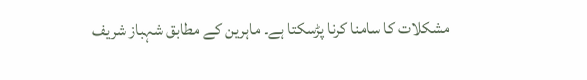مشکلات کا سامنا کرنا پڑسکتا ہے۔ ماہرین کے مطابق شہباز شریف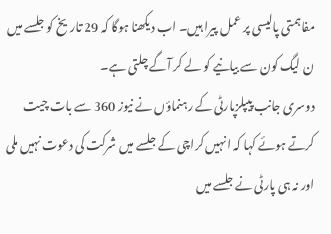مفاہمتی پالیسی پر عمل پیرا ہیں۔ اب دیکھنا ہوگا کہ 29 تاریخ کو جلسے میں ن لیگ کون سے بیانیے کو لے کر آگے چلتی ہے۔
دوسری جانب پیپلزپارٹی کے رہنماؤں نے نیوز 360 سے بات چیت کرتے ہوئے کہا کہ انہیں کراچی کے جلسے میں شرکت کی دعوت نہیں ملی اور نہ ہی پارٹی نے جلسے میں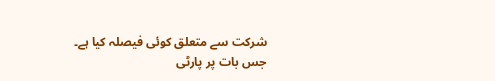شرکت سے متعلق کوئی فیصلہ کیا ہے۔ جس بات پر پارٹی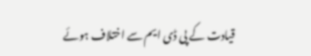قیادت کے پی ڈی ایم سے اختلاف ہوئے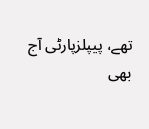تھے، پیپلزپارٹی آج بھی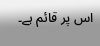اس پر قائم ہے۔